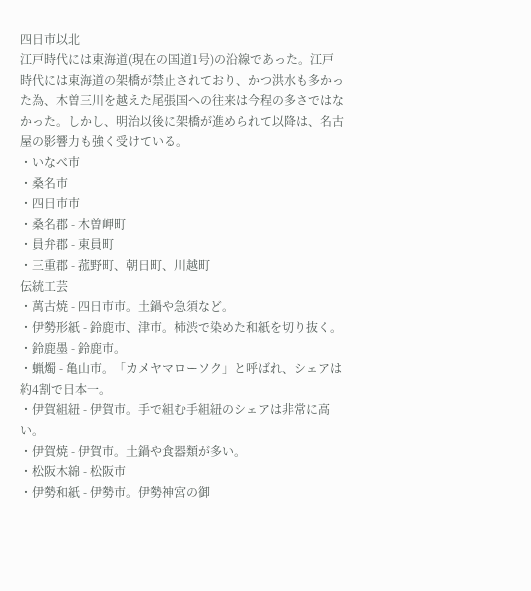四日市以北
江戸時代には東海道(現在の国道1号)の沿線であった。江戸時代には東海道の架橋が禁止されており、かつ洪水も多かった為、木曽三川を越えた尾張国への往来は今程の多さではなかった。しかし、明治以後に架橋が進められて以降は、名古屋の影響力も強く受けている。
・いなべ市
・桑名市
・四日市市
・桑名郡 - 木曽岬町
・員弁郡 - 東員町
・三重郡 - 菰野町、朝日町、川越町
伝統工芸
・萬古焼 - 四日市市。土鍋や急須など。
・伊勢形紙 - 鈴鹿市、津市。柿渋で染めた和紙を切り抜く。
・鈴鹿墨 - 鈴鹿市。
・蝋燭 - 亀山市。「カメヤマローソク」と呼ばれ、シェアは約4割で日本一。
・伊賀組紐 - 伊賀市。手で組む手組紐のシェアは非常に高い。
・伊賀焼 - 伊賀市。土鍋や食器類が多い。
・松阪木綿 - 松阪市
・伊勢和紙 - 伊勢市。伊勢神宮の御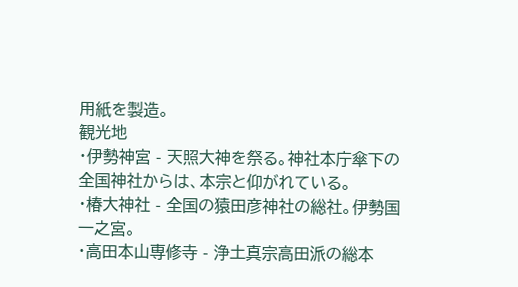用紙を製造。
観光地
・伊勢神宮 - 天照大神を祭る。神社本庁傘下の全国神社からは、本宗と仰がれている。
・椿大神社 - 全国の猿田彦神社の総社。伊勢国一之宮。
・高田本山専修寺 - 浄土真宗高田派の総本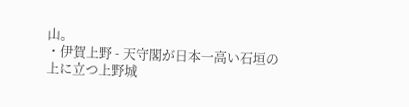山。
・伊賀上野 - 天守閣が日本一高い石垣の上に立つ上野城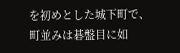を初めとした城下町で、町並みは碁盤目に如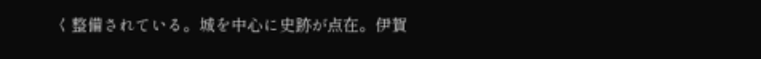く整備されている。城を中心に史跡が点在。伊賀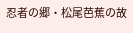忍者の郷・松尾芭蕉の故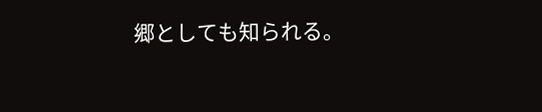郷としても知られる。